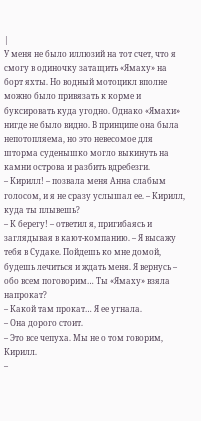|
У меня не было иллюзий на тот счет, что я смогу в одиночку затащить «Ямаху» на борт яхты. Но водный мотоцикл вполне можно было привязать к корме и буксировать куда угодно. Однако «Ямахи» нигде не было видно. В принципе она была непотопляема, но это невесомое для шторма суденышко могло выкинуть на камни острова и разбить вдребезги.
– Кирилл! – позвала меня Анна слабым голосом, и я не сразу услышал ее. – Кирилл, куда ты плывешь?
– К берегу! – ответил я, пригибаясь и заглядывая в кают-компанию. – Я высажу тебя в Судаке. Пойдешь ко мне домой, будешь лечиться и ждать меня. Я вернусь – обо всем поговорим… Ты «Ямаху» взяла напрокат?
– Какой там прокат… Я ее угнала.
– Она дорого стоит.
– Это все чепуха. Мы не о том говорим, Кирилл.
–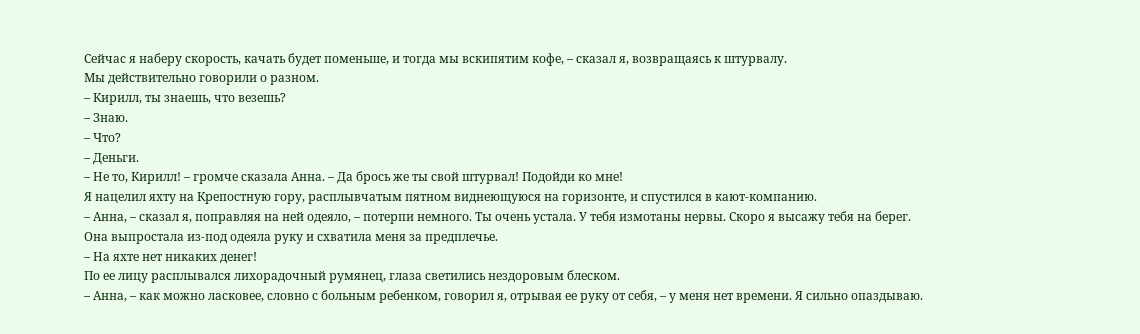Сейчас я наберу скорость, качать будет поменьше, и тогда мы вскипятим кофе, – сказал я, возвращаясь к штурвалу.
Мы действительно говорили о разном.
– Кирилл, ты знаешь, что везешь?
– Знаю.
– Что?
– Деньги.
– Не то, Кирилл! – громче сказала Анна. – Да брось же ты свой штурвал! Подойди ко мне!
Я нацелил яхту на Крепостную гору, расплывчатым пятном виднеющуюся на горизонте, и спустился в кают-компанию.
– Анна, – сказал я, поправляя на ней одеяло, – потерпи немного. Ты очень устала. У тебя измотаны нервы. Скоро я высажу тебя на берег.
Она выпростала из-под одеяла руку и схватила меня за предплечье.
– На яхте нет никаких денег!
По ее лицу расплывался лихорадочный румянец, глаза светились нездоровым блеском.
– Анна, – как можно ласковее, словно с больным ребенком, говорил я, отрывая ее руку от себя, – у меня нет времени. Я сильно опаздываю.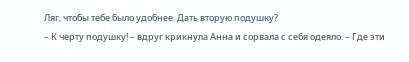Ляг, чтобы тебе было удобнее. Дать вторую подушку?
– К черту подушку! – вдруг крикнула Анна и сорвала с себя одеяло. – Где эти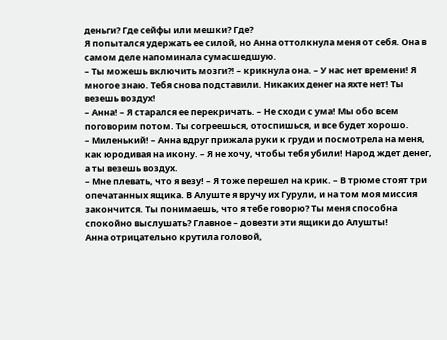деньги? Где сейфы или мешки? Где?
Я попытался удержать ее силой, но Анна оттолкнула меня от себя. Она в самом деле напоминала сумасшедшую.
– Ты можешь включить мозги?! – крикнула она. – У нас нет времени! Я многое знаю. Тебя снова подставили. Никаких денег на яхте нет! Ты везешь воздух!
– Анна! – Я старался ее перекричать. – Не сходи с ума! Мы обо всем поговорим потом. Ты согреешься, отоспишься, и все будет хорошо.
– Миленький! – Анна вдруг прижала руки к груди и посмотрела на меня, как юродивая на икону. – Я не хочу, чтобы тебя убили! Народ ждет денег, а ты везешь воздух.
– Мне плевать, что я везу! – Я тоже перешел на крик. – В трюме стоят три опечатанных ящика. В Алуште я вручу их Гурули, и на том моя миссия закончится. Ты понимаешь, что я тебе говорю? Ты меня способна спокойно выслушать? Главное – довезти эти ящики до Алушты!
Анна отрицательно крутила головой,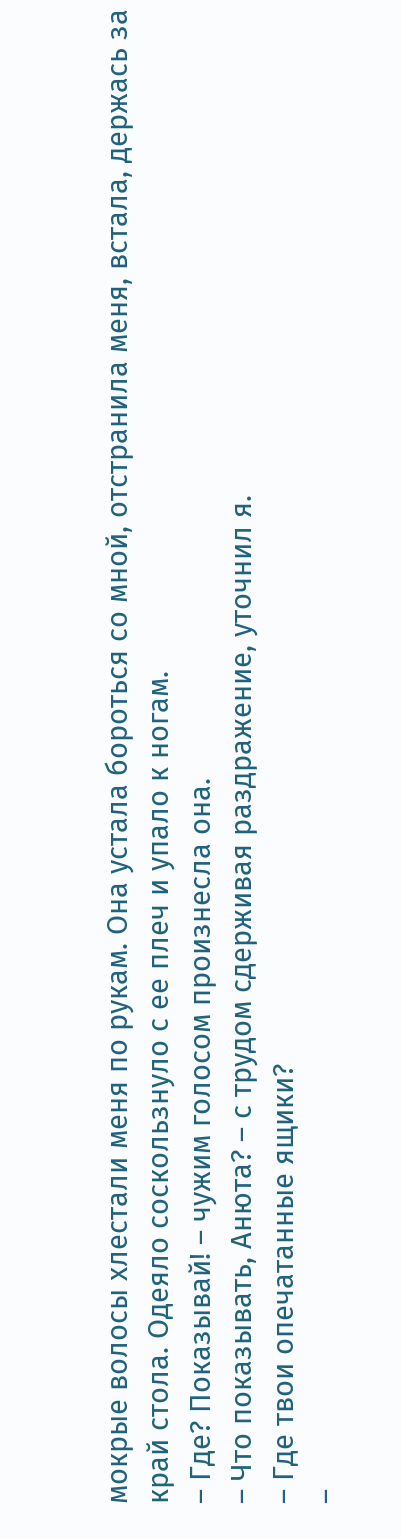мокрые волосы хлестали меня по рукам. Она устала бороться со мной, отстранила меня, встала, держась за край стола. Одеяло соскользнуло с ее плеч и упало к ногам.
– Где? Показывай! – чужим голосом произнесла она.
– Что показывать, Анюта? – с трудом сдерживая раздражение, уточнил я.
– Где твои опечатанные ящики?
–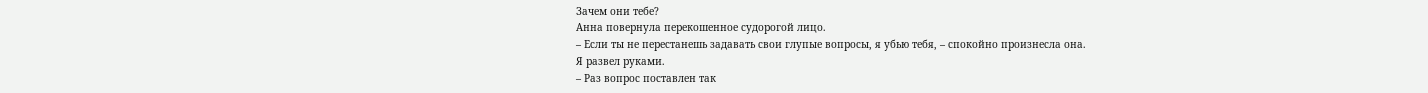Зачем они тебе?
Анна повернула перекошенное судорогой лицо.
– Если ты не перестанешь задавать свои глупые вопросы, я убью тебя, – спокойно произнесла она.
Я развел руками.
– Раз вопрос поставлен так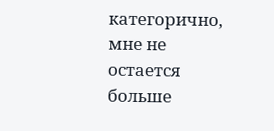категорично, мне не остается больше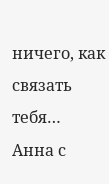ничего, как связать тебя…
Анна с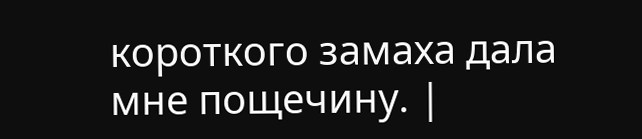короткого замаха дала мне пощечину. |